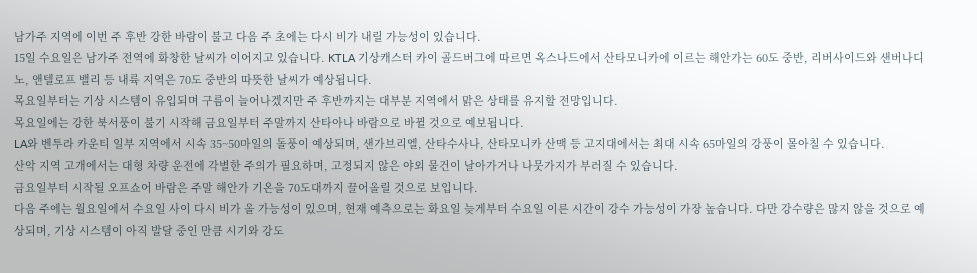남가주 지역에 이번 주 후반 강한 바람이 불고 다음 주 초에는 다시 비가 내릴 가능성이 있습니다.
15일 수요일은 남가주 전역에 화창한 날씨가 이어지고 있습니다. KTLA 기상캐스터 카이 골드버그에 따르면 옥스나드에서 산타모니카에 이르는 해안가는 60도 중반, 리버사이드와 샌버나디노, 앤텔로프 밸리 등 내륙 지역은 70도 중반의 따뜻한 날씨가 예상됩니다.
목요일부터는 기상 시스템이 유입되며 구름이 늘어나겠지만 주 후반까지는 대부분 지역에서 맑은 상태를 유지할 전망입니다.
목요일에는 강한 북서풍이 불기 시작해 금요일부터 주말까지 산타아나 바람으로 바뀔 것으로 예보됩니다.
LA와 벤투라 카운티 일부 지역에서 시속 35~50마일의 돌풍이 예상되며, 샌가브리엘, 산타수사나, 산타모니카 산맥 등 고지대에서는 최대 시속 65마일의 강풍이 몰아칠 수 있습니다.
산악 지역 고개에서는 대형 차량 운전에 각별한 주의가 필요하며, 고정되지 않은 야외 물건이 날아가거나 나뭇가지가 부러질 수 있습니다.
금요일부터 시작될 오프쇼어 바람은 주말 해안가 기온을 70도대까지 끌어올릴 것으로 보입니다.
다음 주에는 월요일에서 수요일 사이 다시 비가 올 가능성이 있으며, 현재 예측으로는 화요일 늦게부터 수요일 이른 시간이 강수 가능성이 가장 높습니다. 다만 강수량은 많지 않을 것으로 예상되며, 기상 시스템이 아직 발달 중인 만큼 시기와 강도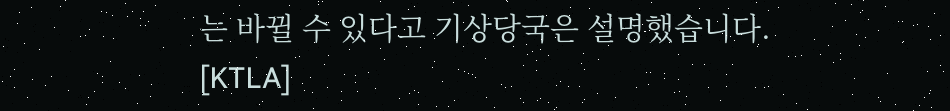는 바뀔 수 있다고 기상당국은 설명했습니다.
[KTLA]